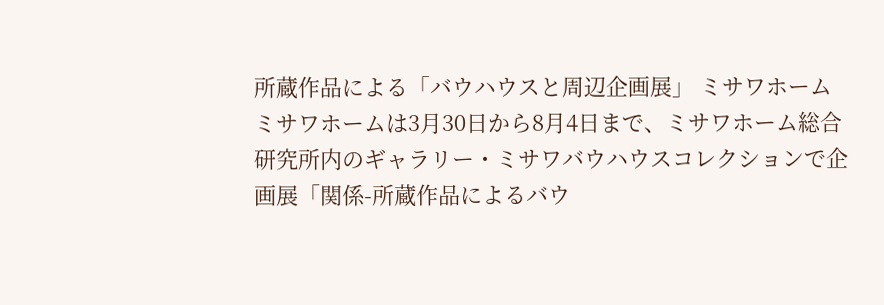所蔵作品による「バウハウスと周辺企画展」 ミサワホーム
ミサワホームは3月30日から8月4日まで、ミサワホーム総合研究所内のギャラリー・ミサワバウハウスコレクションで企画展「関係-所蔵作品によるバウ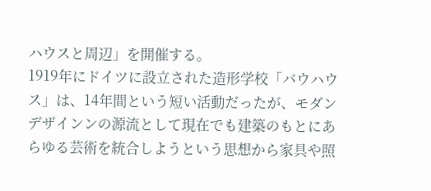ハウスと周辺」を開催する。
1919年にドイツに設立された造形学校「バウハウス」は、14年間という短い活動だったが、モダンデザインンの源流として現在でも建築のもとにあらゆる芸術を統合しようという思想から家具や照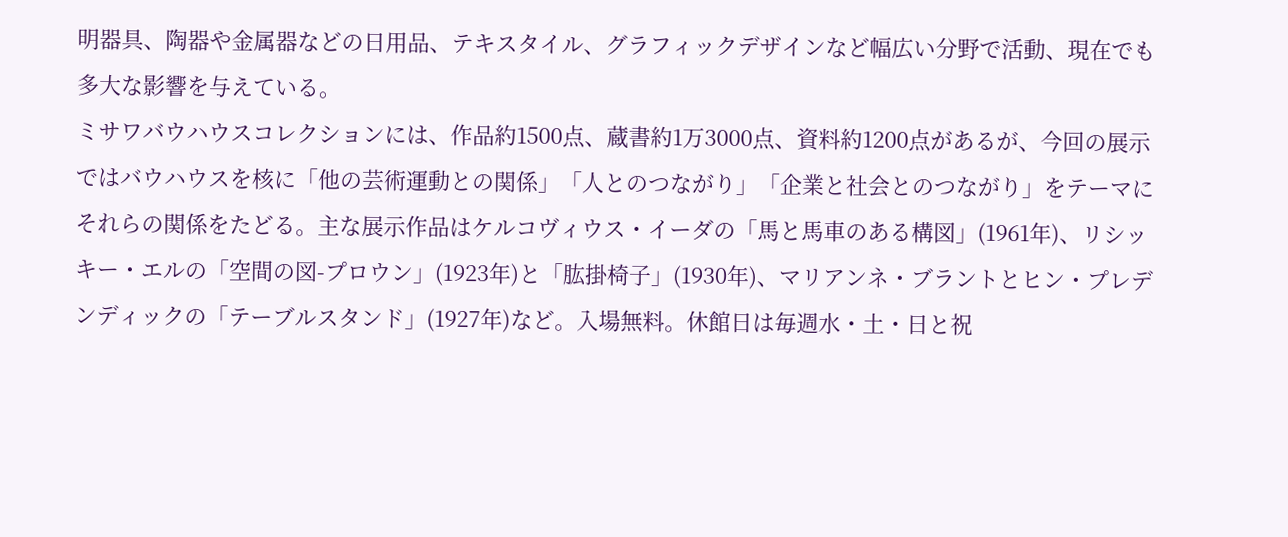明器具、陶器や金属器などの日用品、テキスタイル、グラフィックデザインなど幅広い分野で活動、現在でも多大な影響を与えている。
ミサワバウハウスコレクションには、作品約1500点、蔵書約1万3000点、資料約1200点があるが、今回の展示ではバウハウスを核に「他の芸術運動との関係」「人とのつながり」「企業と社会とのつながり」をテーマにそれらの関係をたどる。主な展示作品はケルコヴィウス・イーダの「馬と馬車のある構図」(1961年)、リシッキー・エルの「空間の図-プロウン」(1923年)と「肱掛椅子」(1930年)、マリアンネ・ブラントとヒン・プレデンディックの「テーブルスタンド」(1927年)など。入場無料。休館日は毎週水・土・日と祝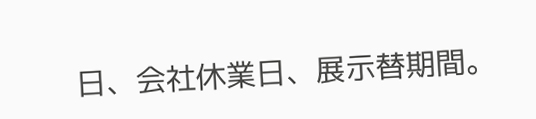日、会社休業日、展示替期間。